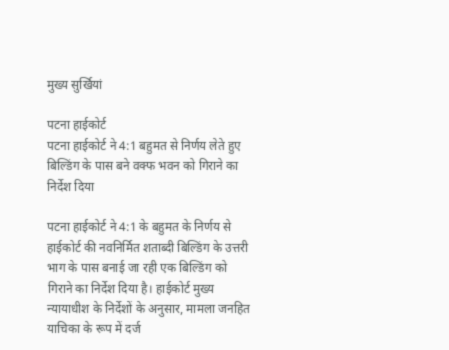मुख्य सुर्खियां

पटना हाईकोर्ट
पटना हाईकोर्ट ने 4:1 बहुमत से निर्णय लेते हुए बिल्डिंग के पास बने वक्फ भवन को गिराने का निर्देश दिया

पटना हाईकोर्ट ने 4:1 के बहुमत के निर्णय से हाईकोर्ट की नवनिर्मित शताब्दी बिल्डिंग के उत्तरी भाग के पास बनाई जा रही एक बिल्डिंग को गिराने का निर्देश दिया है। हाईकोर्ट मुख्य न्यायाधीश के निर्देशों के अनुसार, मामला जनहित याचिका के रूप में दर्ज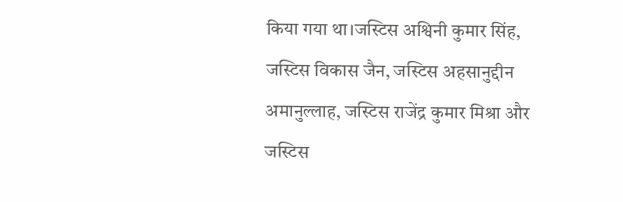किया गया था।जस्टिस अश्विनी कुमार सिंह, जस्टिस विकास जैन, जस्टिस अहसानुद्दीन अमानुल्लाह, जस्टिस राजेंद्र कुमार मिश्रा और जस्टिस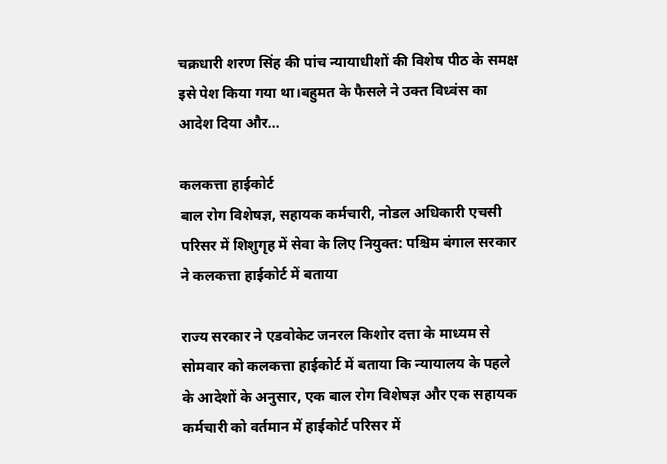चक्रधारी शरण सिंह की पांच न्यायाधीशों की विशेष पीठ के समक्ष इसे पेश किया गया था।बहुमत के फैसले ने उक्त विध्वंस का आदेश दिया और...

कलकत्ता हाईकोर्ट
बाल रोग विशेषज्ञ, सहायक कर्मचारी, नोडल अधिकारी एचसी परिसर में शिशुगृह में सेवा के लिए नियुक्त: पश्चिम बंगाल सरकार ने कलकत्ता हाईकोर्ट में बताया

राज्य सरकार ने एडवोकेट जनरल किशोर दत्ता के माध्यम से सोमवार को कलकत्ता हाईकोर्ट में बताया कि न्यायालय के पहले के आदेशों के अनुसार, एक बाल रोग विशेषज्ञ और एक सहायक कर्मचारी को वर्तमान में हाईकोर्ट परिसर में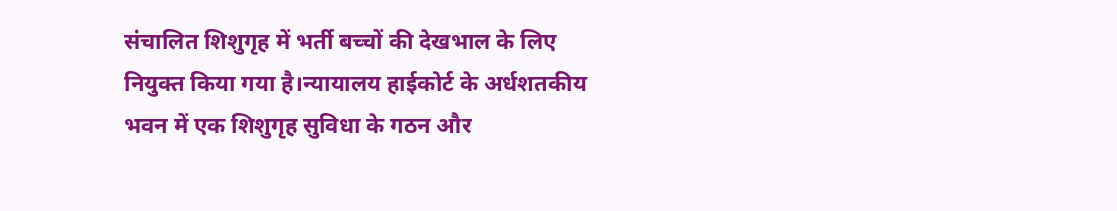संचालित शिशुगृह में भर्ती बच्चों की देखभाल के लिए नियुक्त किया गया है।न्यायालय हाईकोर्ट के अर्धशतकीय भवन में एक शिशुगृह सुविधा के गठन और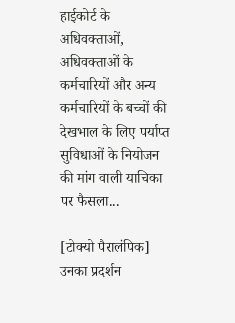हाईकोर्ट के अधिवक्ताओं, अधिवक्ताओं के कर्मचारियों और अन्य कर्मचारियों के बच्चों की देखभाल के लिए पर्याप्त सुविधाओं के नियोजन की मांग वाली याचिका पर फैसला...

[टोक्यो पैरालंपिक] उनका प्रदर्शन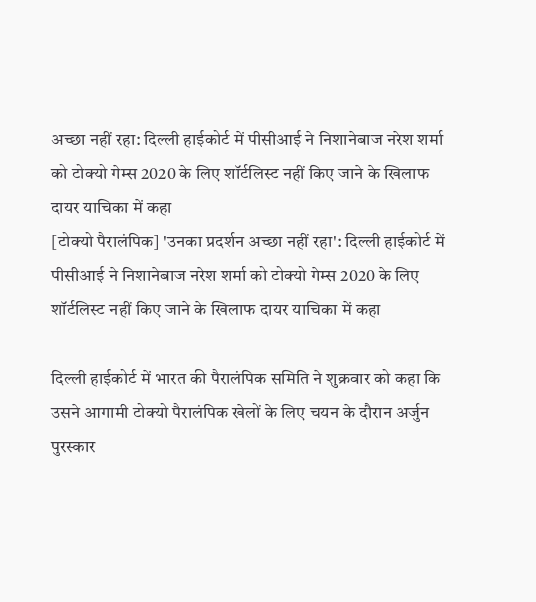अच्छा नहीं रहा: दिल्ली हाईकोर्ट में पीसीआई ने निशानेबाज नरेश शर्मा को टोक्यो गेम्स 2020 के लिए शॉर्टलिस्ट नहीं किए जाने के खिलाफ दायर याचिका में कहा
[टोक्यो पैरालंपिक] 'उनका प्रदर्शन अच्छा नहीं रहा': दिल्ली हाईकोर्ट में पीसीआई ने निशानेबाज नरेश शर्मा को टोक्यो गेम्स 2020 के लिए शॉर्टलिस्ट नहीं किए जाने के खिलाफ दायर याचिका में कहा

दिल्ली हाईकोर्ट में भारत की पैरालंपिक समिति ने शुक्रवार को कहा कि उसने आगामी टोक्यो पैरालंपिक खेलों के लिए चयन के दौरान अर्जुन पुरस्कार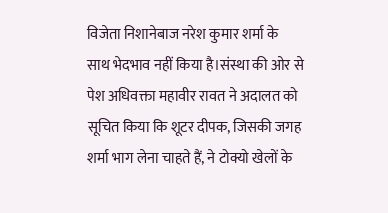विजेता निशानेबाज नरेश कुमार शर्मा के साथ भेदभाव नहीं किया है।संस्था की ओर से पेश अधिवक्ता महावीर रावत ने अदालत को सूचित किया कि शूटर दीपक, जिसकी जगह शर्मा भाग लेना चाहते हैं, ने टोक्यो खेलों के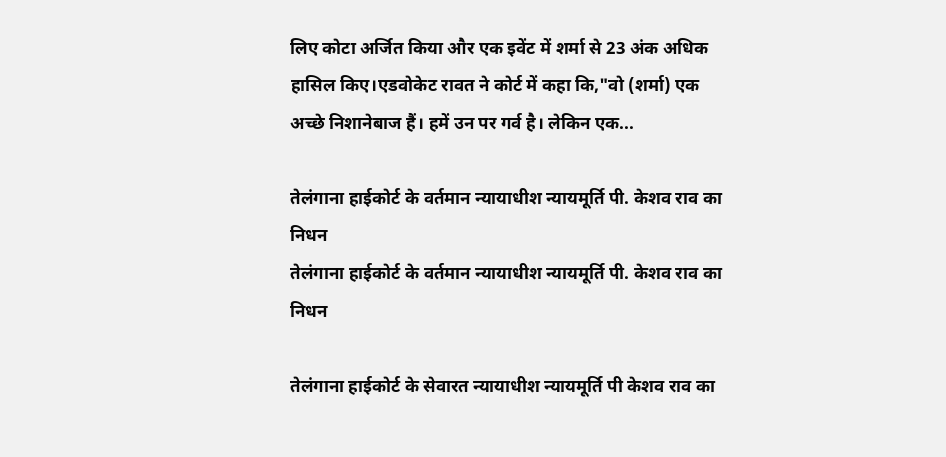लिए कोटा अर्जित किया और एक इवेंट में शर्मा से 23 अंक अधिक हासिल किए।एडवोकेट रावत ने कोर्ट में कहा कि,"वो (शर्मा) एक अच्छे निशानेबाज हैं। हमें उन पर गर्व है। लेकिन एक...

तेलंगाना हाईकोर्ट के वर्तमान न्यायाधीश न्यायमूर्ति पी. केशव राव का निधन
तेलंगाना हाईकोर्ट के वर्तमान न्यायाधीश न्यायमूर्ति पी. केशव राव का निधन

तेलंगाना हाईकोर्ट के सेवारत न्यायाधीश न्यायमूर्ति पी केशव राव का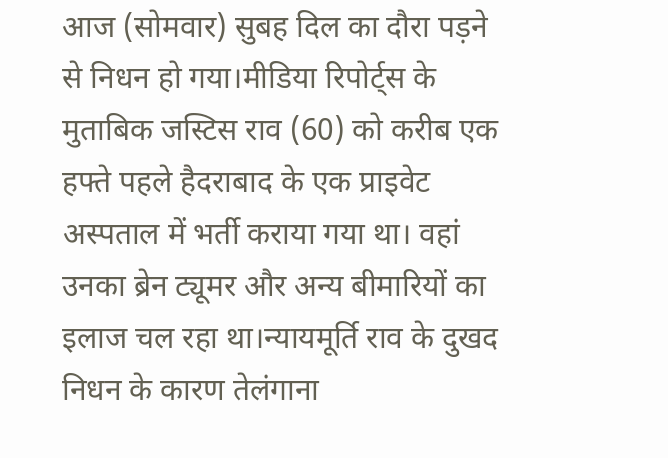आज (सोमवार) सुबह दिल का दौरा पड़ने से निधन हो गया।मीडिया रिपोर्ट्स के मुताबिक जस्टिस राव (60) को करीब एक हफ्ते पहले हैदराबाद के एक प्राइवेट अस्पताल में भर्ती कराया गया था। वहां उनका ब्रेन ट्यूमर और अन्य बीमारियों का इलाज चल रहा था।न्यायमूर्ति राव के दुखद निधन के कारण तेलंगाना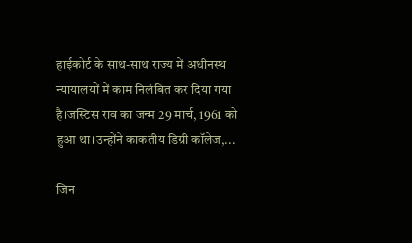हाईकोर्ट के साथ-साथ राज्य में अधीनस्थ न्यायालयों में काम निलंबित कर दिया गया है।जस्टिस राव का जन्म 29 मार्च, 1961 को हुआ था।उन्होंने काकतीय डिग्री कॉलेज,...

जिन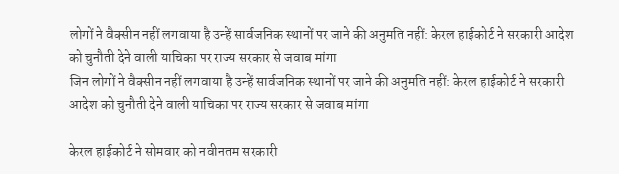लोगों ने वैक्सीन नहीं लगवाया है उन्हें सार्वजनिक स्थानों पर जाने की अनुमति नहीं: केरल हाईकोर्ट ने सरकारी आदेश को चुनौती देने वाली याचिका पर राज्य सरकार से जवाब मांगा
जिन लोगों ने वैक्सीन नहीं लगवाया है उन्हें सार्वजनिक स्थानों पर जाने की अनुमति नहीं: केरल हाईकोर्ट ने सरकारी आदेश को चुनौती देने वाली याचिका पर राज्य सरकार से जवाब मांगा

केरल हाईकोर्ट ने सोमवार को नवीनतम सरकारी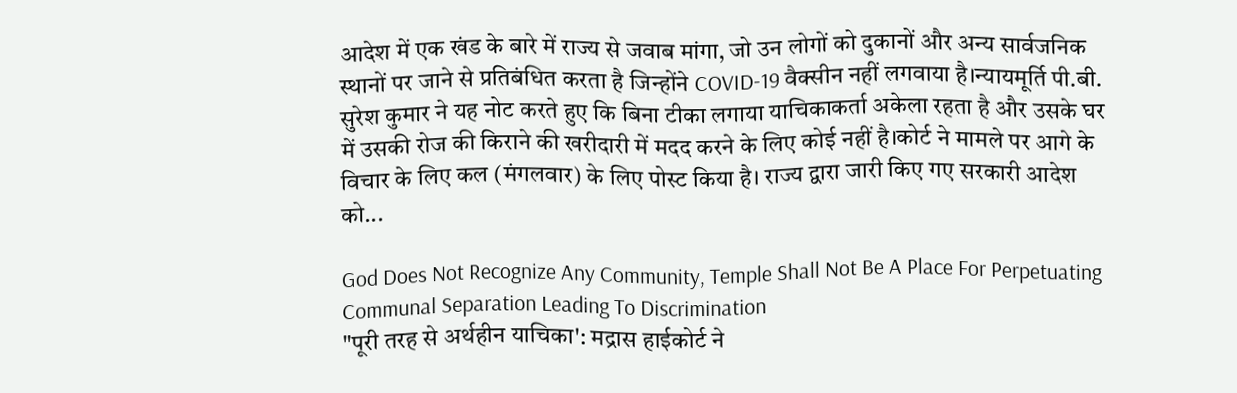आदेश में एक खंड के बारे में राज्य से जवाब मांगा, जो उन लोगों को दुकानों और अन्य सार्वजनिक स्थानों पर जाने से प्रतिबंधित करता है जिन्होंने COVID-19 वैक्सीन नहीं लगवाया है।न्यायमूर्ति पी.बी. सुरेश कुमार ने यह नोट करते हुए कि बिना टीका लगाया याचिकाकर्ता अकेला रहता है और उसके घर में उसकी रोज की किराने की खरीदारी में मदद करने के लिए कोई नहीं है।कोर्ट ने मामले पर आगे के विचार के लिए कल (मंगलवार) के लिए पोस्ट किया है। राज्य द्वारा जारी किए गए सरकारी आदेश को...

God Does Not Recognize Any Community, Temple Shall Not Be A Place For Perpetuating Communal Separation Leading To Discrimination
"पूरी तरह से अर्थहीन याचिका': मद्रास हाईकोर्ट ने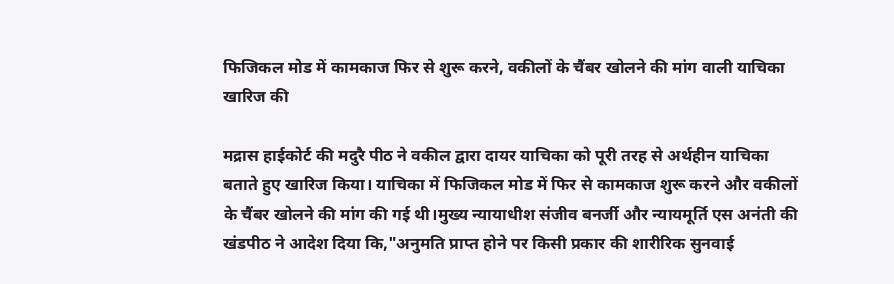फिजिकल मोड में कामकाज फिर से शुरू करने, वकीलों के चैंबर खोलने की मांग वाली याचिका खारिज की

मद्रास हाईकोर्ट की मदुरै पीठ ने वकील द्वारा दायर याचिका को पूरी तरह से अर्थहीन याचिका बताते हुए खारिज किया। याचिका में फिजिकल मोड में फिर से कामकाज शुरू करने और वकीलों के चैंबर खोलने की मांग की गई थी।मुख्य न्यायाधीश संजीव बनर्जी और न्यायमूर्ति एस अनंती की खंडपीठ ने आदेश दिया कि,"अनुमति प्राप्त होने पर किसी प्रकार की शारीरिक सुनवाई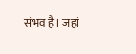संभव है। जहां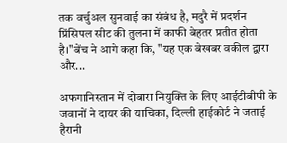तक वर्चुअल सुनवाई का संबंध है, मदुरै में प्रदर्शन प्रिंसिपल सीट की तुलना में काफी बेहतर प्रतीत होता है।"बेंच ने आगे कहा कि, "यह एक बेखबर वकील द्वारा और...

अफगा‌निस्तान में दोबारा नियुक्ति के लिए आईटीबीपी के जवानों ने दायर की याचिका, दिल्ली हाईकोर्ट ने जताई हैरानी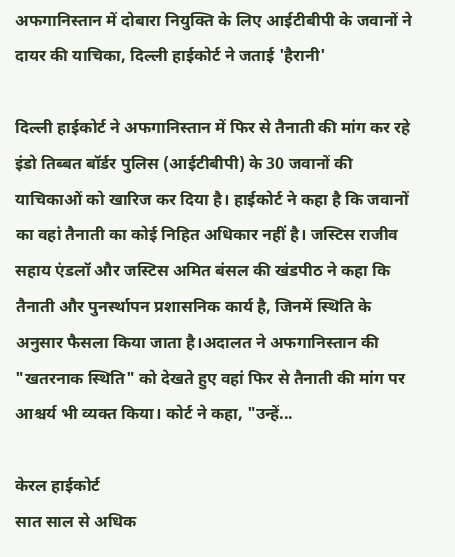अफगा‌निस्तान में दोबारा नियुक्ति के लिए आईटीबीपी के जवानों ने दायर की याचिका, दिल्ली हाईकोर्ट ने जताई 'हैरानी'

दिल्ली हाईकोर्ट ने अफगानिस्तान में फिर से तैनाती की मांग कर रहे इंडो ‌तिब्बत बॉर्डर पुलिस (आईटीबीपी) के 30 जवानों की याचिकाओं को खारिज कर दिया है। हाईकोर्ट ने कहा है कि जवानों का वहां तैनाती का कोई निहित अधिकार नहीं है। जस्टिस राजीव सहाय एंडलॉ और जस्टिस अमित बंसल की खंडपीठ ने कहा कि तैनाती और पुनर्स्थापन प्रशासनिक कार्य है, जिनमें स्थिति के अनुसार फैसला किया जाता है।अदालत ने अफगानिस्तान की "खतरनाक स्थिति" को देखते हुए वहां फिर से तैनाती की मांग पर आश्चर्य भी व्यक्त किया। कोर्ट ने कहा, "उन्हें...

केरल हाईकोर्ट
सात साल से अधिक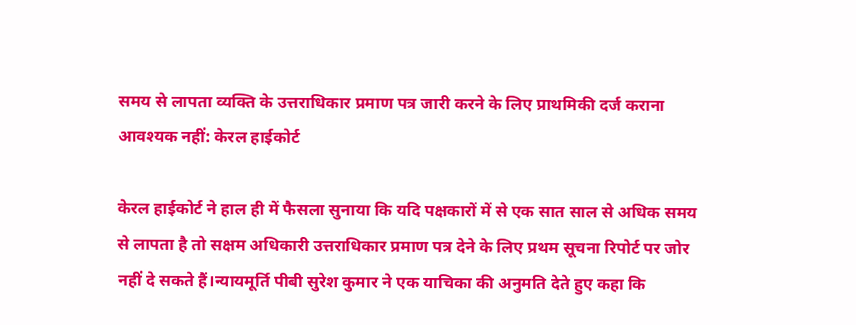समय से लापता व्यक्ति के उत्तराधिकार प्रमाण पत्र जारी करने के लिए प्राथमिकी दर्ज कराना आवश्यक नहीं: केरल हाईकोर्ट

केरल हाईकोर्ट ने हाल ही में फैसला सुनाया कि यदि पक्षकारों में से एक सात साल से अधिक समय से लापता है तो सक्षम अधिकारी उत्तराधिकार प्रमाण पत्र देने के लिए प्रथम सूचना रिपोर्ट पर जोर नहीं दे सकते हैं।न्यायमूर्ति पीबी सुरेश कुमार ने एक याचिका की अनुमति देते हुए कहा कि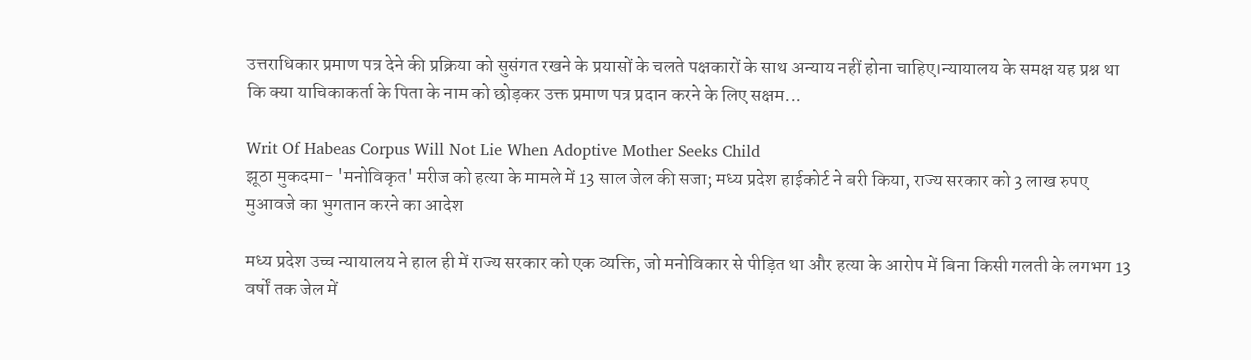उत्तराधिकार प्रमाण पत्र देने की प्रक्रिया को सुसंगत रखने के प्रयासों के चलते पक्षकारों के साथ अन्याय नहीं होना चाहिए।न्यायालय के समक्ष यह प्रश्न था कि क्या याचिकाकर्ता के पिता के नाम को छोड़कर उक्त प्रमाण पत्र प्रदान करने के लिए सक्षम...

Writ Of Habeas Corpus Will Not Lie When Adoptive Mother Seeks Child
झूठा मुकदमा- 'मनोविकृत' मरीज को हत्या के मामले में 13 साल जेल की सजा; मध्य प्रदेश हाईकोर्ट ने बरी किया, राज्य सरकार को 3 लाख रुपए मुआवजे का भुगतान करने का आदेश

मध्य प्रदेश उच्च न्यायालय ने हाल ही में राज्य सरकार को एक व्यक्ति, जो मनोविकार से पीड़ित था और हत्या के आरोप में बिना किसी गलती के लगभग 13 वर्षों तक जेल में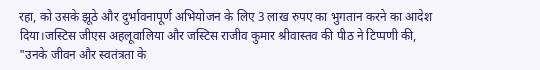रहा, को उसके झूठे और दुर्भावनापूर्ण अभियोजन के लिए 3 लाख रुपए का भुगतान करने का आदेश दिया।जस्टिस जीएस अहलूवालिया और जस्टिस राजीव कुमार श्रीवास्तव की पीठ ने टिप्पणी की, "उनके जीवन और स्वतंत्रता के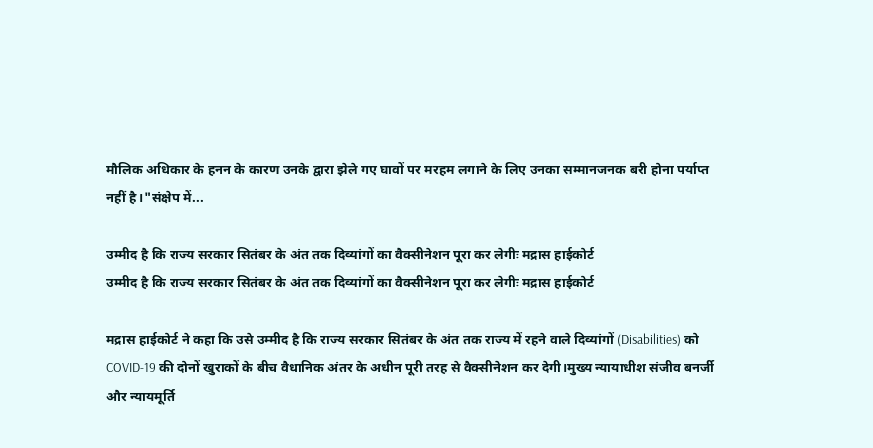मौलिक अधिकार के हनन के कारण उनके द्वारा झेले गए घावों पर मरहम लगाने के लिए उनका सम्मानजनक बरी होना पर्याप्त नहीं है।"संक्षेप में...

उम्मीद है कि राज्य सरकार सितंबर के अंत तक दिव्यांगों का वैक्सीनेशन पूरा कर लेगीः मद्रास हाईकोर्ट
उम्मीद है कि राज्य सरकार सितंबर के अंत तक दिव्यांगों का वैक्सीनेशन पूरा कर लेगीः मद्रास हाईकोर्ट

मद्रास हाईकोर्ट ने कहा कि उसे उम्मीद है कि राज्य सरकार सितंबर के अंत तक राज्य में रहने वाले दिव्यांगों (Disabilities) को COVID-19 की दोनों खुराकों के बीच वैधानिक अंतर के अधीन पूरी तरह से वैक्सीनेशन कर देगी।मुख्य न्यायाधीश संजीव बनर्जी और न्यायमूर्ति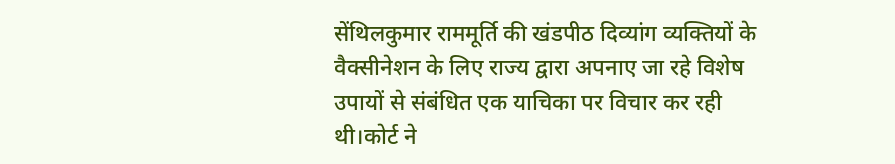सेंथिलकुमार राममूर्ति की खंडपीठ दिव्यांग व्यक्तियों के वैक्सीनेशन के लिए राज्य द्वारा अपनाए जा रहे विशेष उपायों से संबंधित एक याचिका पर विचार कर रही थी।कोर्ट ने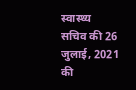स्वास्थ्य सचिव की 26 जुलाई, 2021 की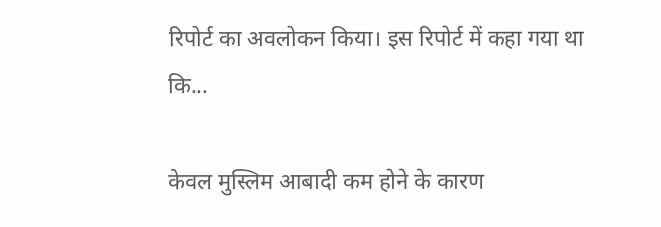रिपोर्ट का अवलोकन किया। इस रिपोर्ट में कहा गया था कि...

केवल मुस्लिम आबादी कम होने के कारण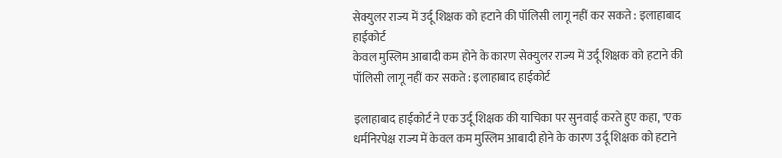सेक्युलर राज्य में उर्दू शिक्षक को हटाने की पॉलिसी लागू नहीं कर सकते : इलाहाबाद हाईकोर्ट
केवल मुस्लिम आबादी कम होने के कारण सेक्युलर राज्य में उर्दू शिक्षक को हटाने की पॉलिसी लागू नहीं कर सकते : इलाहाबाद हाईकोर्ट

इलाहाबाद हाईकोर्ट ने एक उर्दू शिक्षक की याचिका पर सुनवाई करते हुए कहा, "एक धर्मनिरपेक्ष राज्य में केवल कम मुस्लिम आबादी होने के कारण उर्दू शिक्षक को हटाने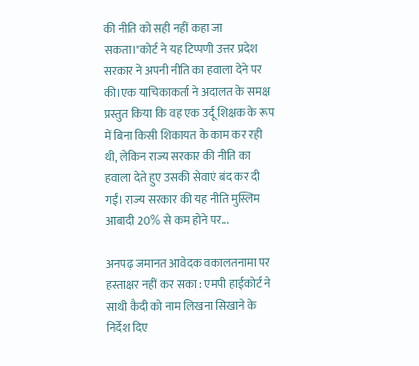की नीति को सही नहीं कहा जा सकता।"कोर्ट ने यह टिप्पणी उत्तर प्रदेश सरकार ने अपनी नीति का हवाला देने पर की।एक याचिकाकर्ता ने अदालत के समक्ष प्रस्तुत किया कि वह एक उर्दू शिक्षक के रूप में बिना किसी शिकायत के काम कर रही थी, लेकिन राज्य सरकार की नीति का हवाला देते हुए उसकी सेवाएं बंद कर दी गईं। राज्य सरकार की यह नीति मुस्लिम आबादी 20% से कम होने पर...

अनपढ़ जमानत आवेदक वकालतनामा पर हस्ताक्षर नहीं कर सका : एमपी हाईकोर्ट ने साथी कैदी को नाम लिखना सिखाने के निर्देश दिए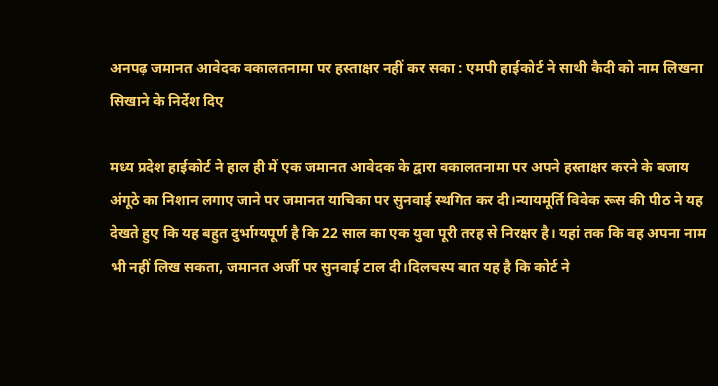अनपढ़ जमानत आवेदक वकालतनामा पर हस्ताक्षर नहीं कर सका : एमपी हाईकोर्ट ने साथी कैदी को नाम लिखना सिखाने के निर्देश दिए

मध्य प्रदेश हाईकोर्ट ने हाल ही में एक जमानत आवेदक के द्वारा वकालतनामा पर अपने हस्ताक्षर करने के बजाय अंगूठे का निशान लगाए जाने पर जमानत याचिका पर सुनवाई स्थगित कर दी।न्यायमूर्ति विवेक रूस की पीठ ने यह देखते हुए कि यह बहुत दुर्भाग्यपूर्ण है कि 22 साल का एक युवा पूरी तरह से निरक्षर है। यहां तक कि वह अपना नाम भी नहीं लिख सकता, जमानत अर्जी पर सुनवाई टाल दी।दिलचस्प बात यह है कि कोर्ट ने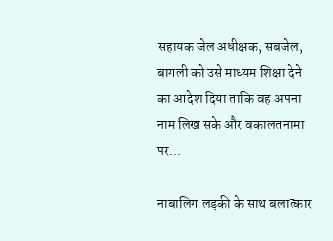सहायक जेल अधीक्षक, सबजेल, बागली को उसे माध्यम शिक्षा देने का आदेश दिया ताकि वह अपना नाम लिख सके और वकालतनामा पर...

नाबालिग लड़की के साथ बलात्कार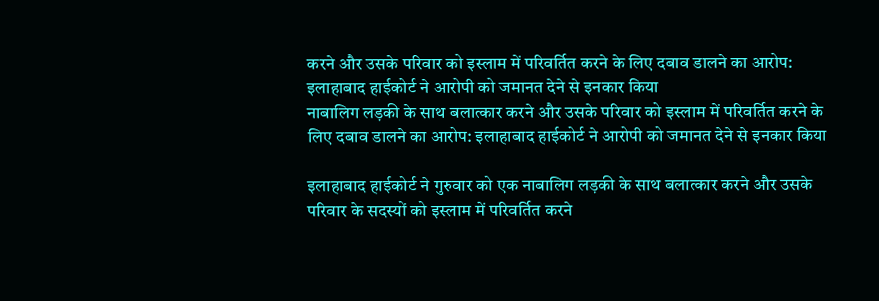करने और उसके परिवार को इस्लाम में परिवर्तित करने के लिए दबाव डालने का आरोप: इलाहाबाद हाईकोर्ट ने आरोपी को जमानत देने से इनकार किया
नाबालिग लड़की के साथ बलात्कार करने और उसके परिवार को इस्लाम में परिवर्तित करने के लिए दबाव डालने का आरोप: इलाहाबाद हाईकोर्ट ने आरोपी को जमानत देने से इनकार किया

इलाहाबाद हाईकोर्ट ने गुरुवार को एक नाबालिग लड़की के साथ बलात्कार करने और उसके परिवार के सदस्यों को इस्लाम में परिवर्तित करने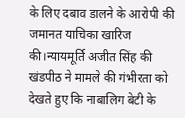के लिए दबाव डालने के आरोपी की जमानत याचिका खारिज की।न्यायमूर्ति अजीत सिंह की खंडपीठ ने मामले की गंभीरता को देखते हुए कि नाबालिग बेटी के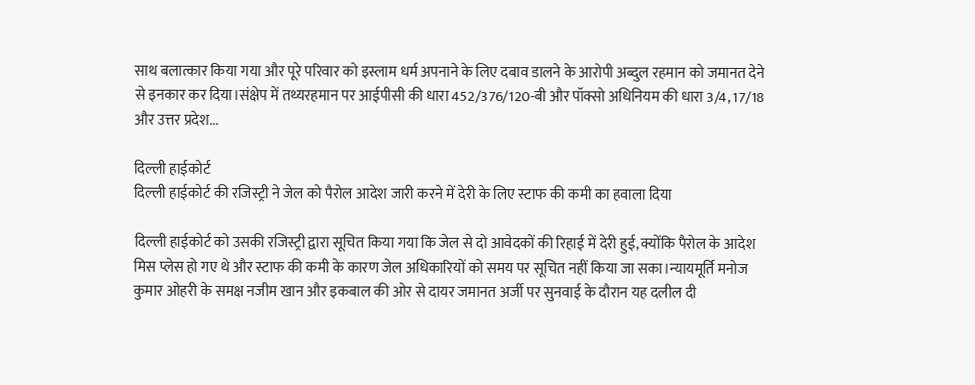साथ बलात्कार किया गया और पूरे परिवार को इस्लाम धर्म अपनाने के लिए दबाव डालने के आरोपी अब्दुल रहमान को जमानत देने से इनकार कर दिया।संक्षेप में तथ्यरहमान पर आईपीसी की धारा 452/376/120-बी और पॉक्सो अधिनियम की धारा 3/4, 17/18 और उत्तर प्रदेश...

दिल्ली हाईकोर्ट
दिल्ली हाईकोर्ट की रजिस्ट्री ने जेल को पैरोल आदेश जारी करने में देरी के लिए स्टाफ की कमी का हवाला दिया

दिल्ली हाईकोर्ट को उसकी रजिस्ट्री द्वारा सूचित किया गया कि जेल से दो आवेदकों की रिहाई में देरी हुई, क्योंकि पैरोल के आदेश मिस प्लेस हो गए थे और स्टाफ की कमी के कारण जेल अधिकारियों को समय पर सूचित नहीं किया जा सका।न्यायमूर्ति मनोज कुमार ओहरी के समक्ष नजीम खान और इकबाल की ओर से दायर जमानत अर्जी पर सुनवाई के दौरान यह दलील दी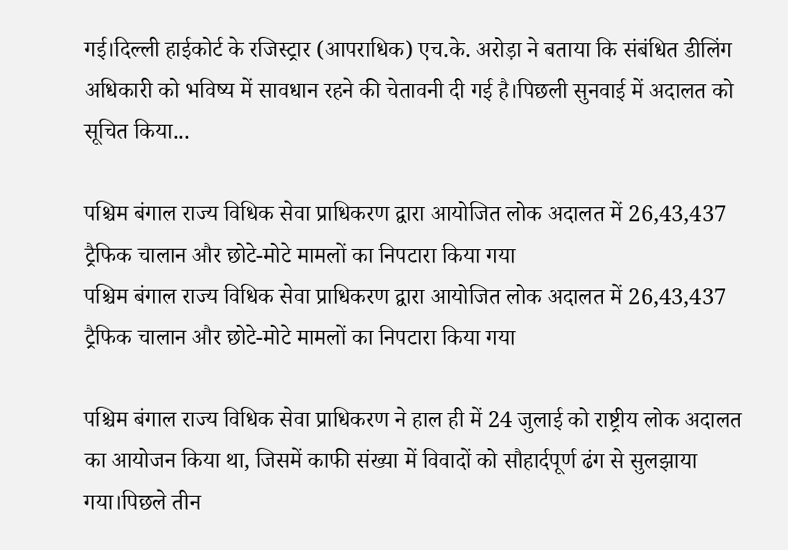गई।दिल्ली हाईकोर्ट के रजिस्ट्रार (आपराधिक) एच.के. अरोड़ा ने बताया कि संबंधित डीलिंग अधिकारी को भविष्य में सावधान रहने की चेतावनी दी गई है।पिछली सुनवाई में अदालत को सूचित किया...

पश्चिम बंगाल राज्य विधिक सेवा प्राधिकरण द्वारा आयोजित लोक अदालत में 26,43,437 ट्रैफिक चालान और छोटे-मोटे मामलों का निपटारा किया गया
पश्चिम बंगाल राज्य विधिक सेवा प्राधिकरण द्वारा आयोजित लोक अदालत में 26,43,437 ट्रैफिक चालान और छोटे-मोटे मामलों का निपटारा किया गया

पश्चिम बंगाल राज्य विधिक सेवा प्राधिकरण ने हाल ही में 24 जुलाई को राष्ट्रीय लोक अदालत का आयोजन किया था, जिसमें काफी संख्या में विवादों को सौहार्दपूर्ण ढंग से सुलझाया गया।पिछले तीन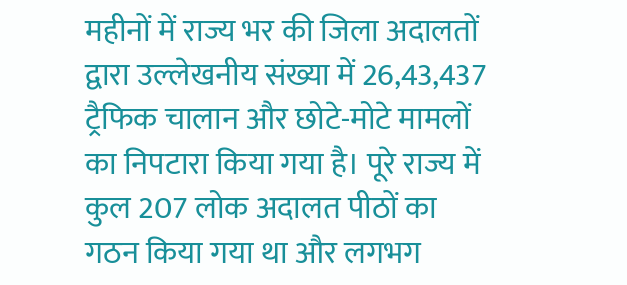महीनों में राज्य भर की जिला अदालतों द्वारा उल्लेखनीय संख्या में 26,43,437 ट्रैफिक चालान और छोटे-मोटे मामलों का निपटारा किया गया है। पूरे राज्य में कुल 207 लोक अदालत पीठों का गठन किया गया था और लगभग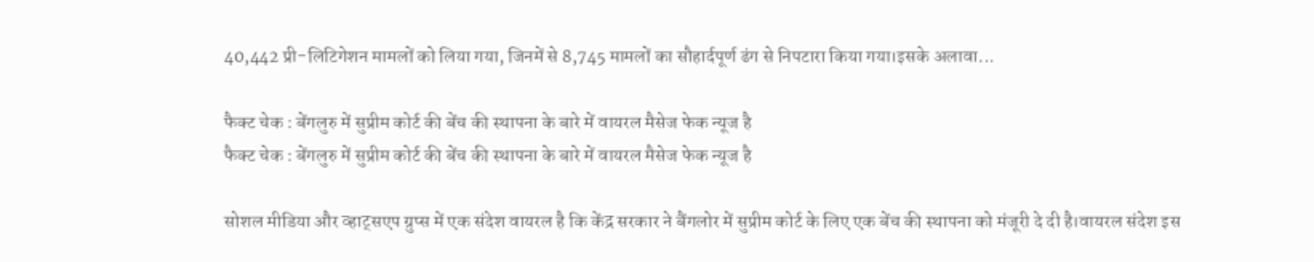40,442 प्री-लिटिगेशन मामलों को लिया गया, जिनमें से 8,745 मामलों का सौहार्दपूर्ण ढंग से निपटारा किया गया।इसके अलावा...

फैक्ट चेक : बेंगलुरु में सुप्रीम कोर्ट की बेंच की स्थापना के बारे में वायरल मैसेज फेक न्यूज है
फैक्ट चेक : बेंगलुरु में सुप्रीम कोर्ट की बेंच की स्थापना के बारे में वायरल मैसेज फेक न्यूज है

सोशल मीडिया और व्हाट्सएप ग्रुप्स में एक संदेश वायरल है कि केंद्र सरकार ने बैंगलोर में सुप्रीम कोर्ट के लिए एक बेंच की स्थापना को मंजूरी दे दी है।वायरल संदेश इस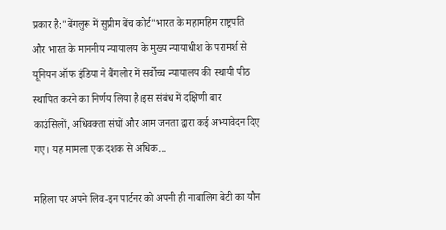प्रकार है:"बेंगलुरू में सुप्रीम बेंच कोर्ट"भारत के महामहिम राष्ट्रपति और भारत के माननीय न्यायालय के मुख्य न्यायाधीश के परामर्श से यून‌ियन ऑफ इंडिया ने बैंगलोर में सर्वोच्च न्यायालय की स्थायी पीठ स्थापित करने का निर्णय लिया है।इस संबंध में दक्षिणी बार काउंसिलों, अधिवक्ता संघों और आम जनता द्वारा कई अभ्यावेदन दिए गए। यह मामला एक दशक से अधिक...

महिला पर अपने लिव-इन पार्टनर को अपनी ही नाबालिग बेटी का यौन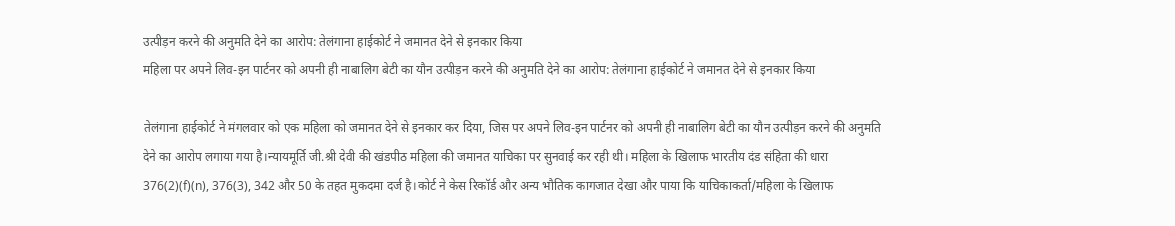उत्पीड़न करने की अनुमति देने का आरोप: तेलंगाना हाईकोर्ट ने जमानत देने से इनकार किया
महिला पर अपने लिव-इन पार्टनर को अपनी ही नाबालिग बेटी का यौन उत्पीड़न करने की अनुमति देने का आरोप: तेलंगाना हाईकोर्ट ने जमानत देने से इनकार किया

तेलंगाना हाईकोर्ट ने मंगलवार को एक महिला को जमानत देने से इनकार कर दिया, जिस पर अपने लिव-इन पार्टनर को अपनी ही नाबालिग बेटी का यौन उत्पीड़न करने की अनुमति देने का आरोप लगाया गया है।न्यायमूर्ति जी.श्री देवी की खंडपीठ महिला की जमानत याचिका पर सुनवाई कर रही थी। महिला के खिलाफ भारतीय दंड संहिता की धारा 376(2)(f)(n), 376(3), 342 और 50 के तहत मुकदमा दर्ज है।कोर्ट ने केस रिकॉर्ड और अन्य भौतिक कागजात देखा और पाया कि याचिकाकर्ता/महिला के खिलाफ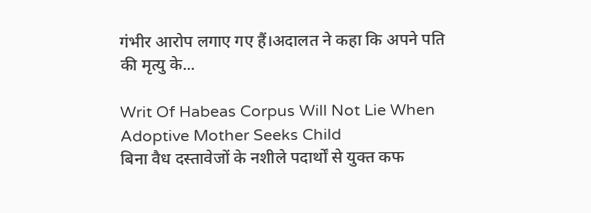गंभीर आरोप लगाए गए हैं।अदालत ने कहा कि अपने पति की मृत्यु के...

Writ Of Habeas Corpus Will Not Lie When Adoptive Mother Seeks Child
बिना वैध दस्तावेजों के नशीले पदार्थों से युक्त कफ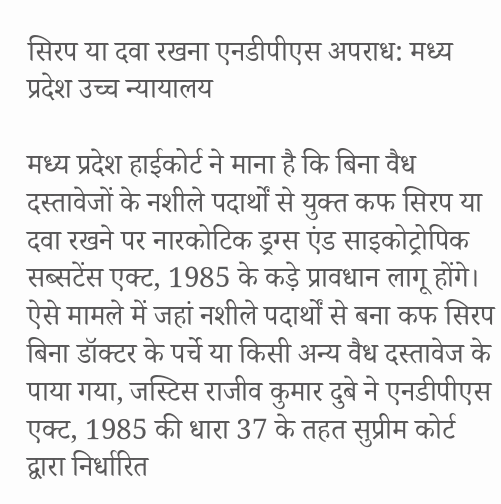सिरप या दवा रखना एनडीपीएस अपराध: मध्य प्रदेश उच्च न्यायालय

मध्य प्रदेश हाईकोर्ट ने माना है कि बिना वैध दस्तावेजों के नशीले पदार्थों से युक्त कफ सिरप या दवा रखने पर नारकोटिक ड्रग्स एंड साइकोट्रोपिक सब्सटेंस एक्ट, 1985 के कड़े प्रावधान लागू होंगे। ऐसे मामले में जहां नशीले पदार्थों से बना कफ सिरप बिना डॉक्टर के पर्चे या किसी अन्य वैध दस्तावेज के पाया गया, जस्टिस राजीव कुमार दुबे ने एनडीपीएस एक्‍ट, 1985 की धारा 37 के तहत सुप्रीम कोर्ट द्वारा निर्धारित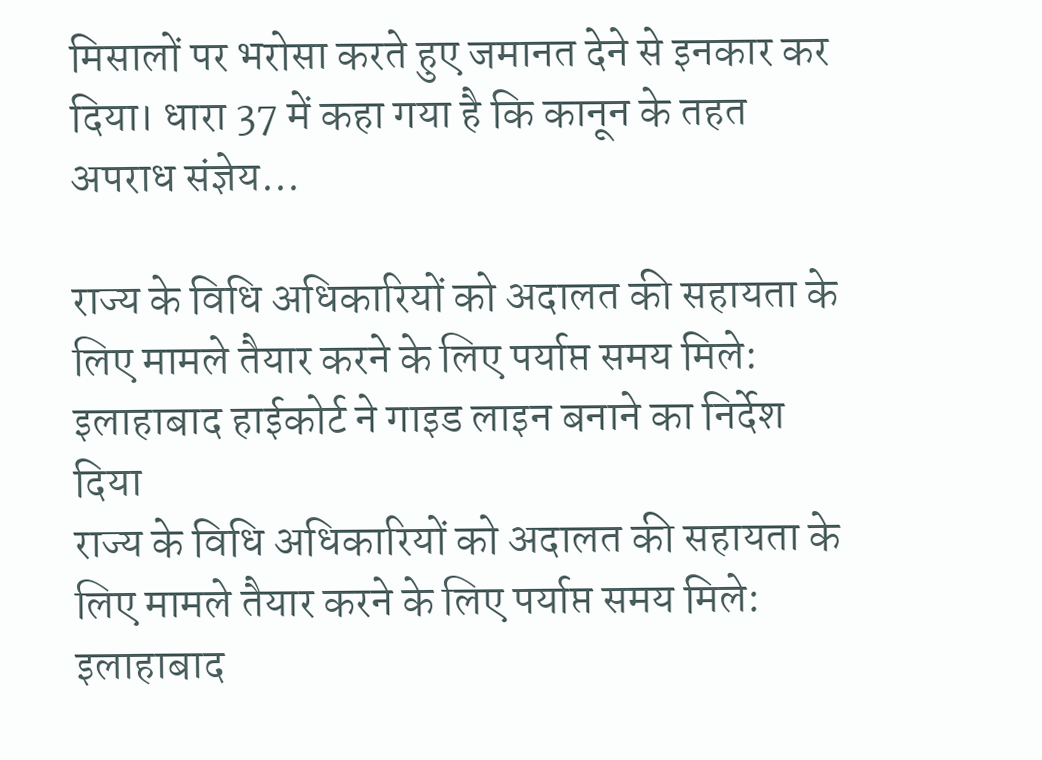मिसालों पर भरोसा करते हुए जमानत देने से इनकार कर दिया। धारा 37 में कहा गया है कि कानून के तहत अपराध संज्ञेय...

राज्य के विधि अधिकारियों को अदालत की सहायता के लिए मामले तैयार करने के लिए पर्याप्त समय मिले: इलाहाबाद हाईकोर्ट ने गाइड लाइन बनाने का निर्देश दिया
राज्य के विधि अधिकारियों को अदालत की सहायता के लिए मामले तैयार करने के लिए पर्याप्त समय मिले: इलाहाबाद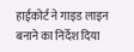हाईकोर्ट ने गाइड लाइन बनाने का निर्देश दिया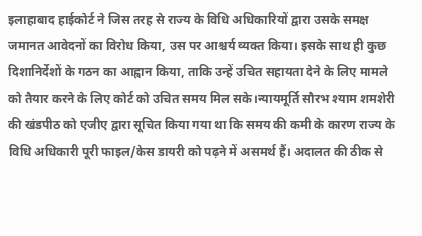इलाहाबाद हाईकोर्ट ने जिस तरह से राज्य के विधि अधिकारियों द्वारा उसके समक्ष जमानत आवेदनों का विरोध किया, उस पर आश्चर्य व्यक्त किया। इसके साथ ही कुछ दिशानिर्देशों के गठन का आह्वान किया, ताकि उन्हें उचित सहायता देने के लिए मामले को तैयार करने के लिए कोर्ट को उचित समय मिल सके।न्यायमूर्ति सौरभ श्याम शमशेरी की खंडपीठ को एजीए द्वारा सूचित किया गया था कि समय की कमी के कारण राज्य के विधि अधिकारी पूरी फाइल/केस डायरी को पढ़ने में असमर्थ हैं। अदालत की ठीक से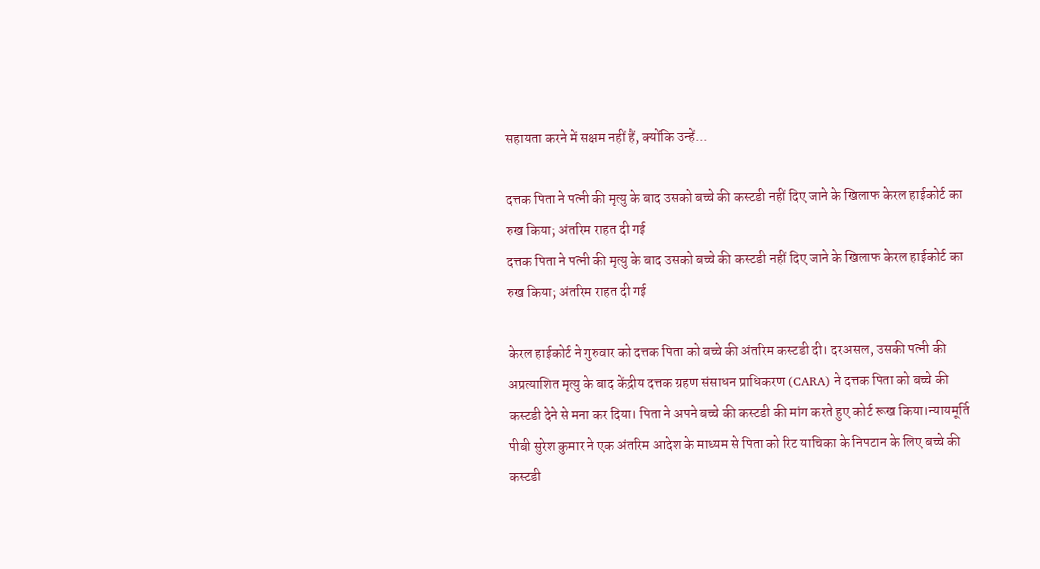सहायता करने में सक्षम नहीं हैं, क्योंकि उन्हें...

दत्तक पिता ने पत्नी की मृत्यु के बाद उसको बच्चे की कस्टडी नहीं दिए जाने के खिलाफ केरल हाईकोर्ट का रुख किया; अंतरिम राहत दी गई
दत्तक पिता ने पत्नी की मृत्यु के बाद उसको बच्चे की कस्टडी नहीं दिए जाने के खिलाफ केरल हाईकोर्ट का रुख किया; अंतरिम राहत दी गई

केरल हाईकोर्ट ने गुरुवार को दत्तक पिता को बच्चे की अंतरिम कस्टडी दी। दरअसल, उसकी पत्नी की अप्रत्याशित मृत्यु के बाद केंद्रीय दत्तक ग्रहण संसाधन प्राधिकरण (CARA) ने दत्तक पिता को बच्चे की कस्टडी देने से मना कर दिया। पिता ने अपने बच्चे की कस्टडी की मांग करते हुए कोर्ट रूख किया।न्यायमूर्ति पीबी सुरेश कुमार ने एक अंतरिम आदेश के माध्यम से पिता को रिट याचिका के निपटान के लिए बच्चे की कस्टडी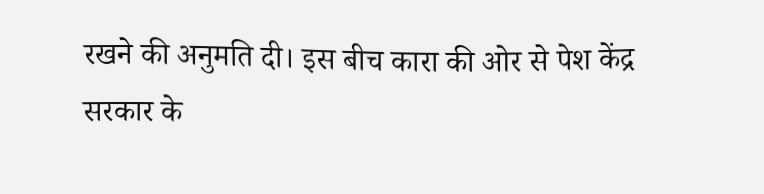रखने की अनुमति दी। इस बीच कारा की ओर से पेश केंद्र सरकार के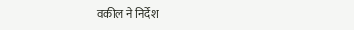वकील ने निर्देश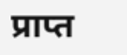प्राप्त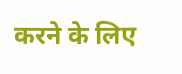करने के लिए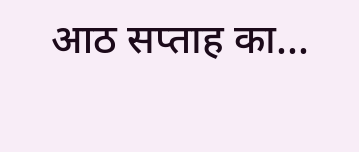आठ सप्ताह का...